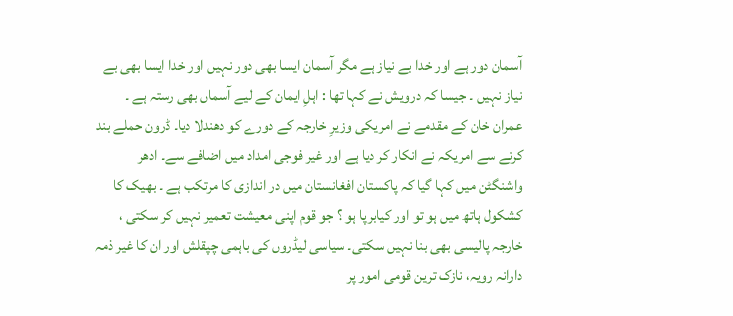آسمان دور ہے اور خدا بے نیاز ہے مگر آسمان ایسا بھی دور نہیں اور خدا ایسا بھی بے نیاز نہیں ۔ جیسا کہ درویش نے کہا تھا : اہلِ ایمان کے لیے آسماں بھی رستہ ہے ۔ عمران خان کے مقدمے نے امریکی وزیرِ خارجہ کے دورے کو دھندلا دیا۔ ڈرون حملے بند کرنے سے امریکہ نے انکار کر دیا ہے اور غیر فوجی امداد میں اضافے سے۔ ادھر واشنگٹن میں کہا گیا کہ پاکستان افغانستان میں در اندازی کا مرتکب ہے ۔ بھیک کا کشکول ہاتھ میں ہو تو اور کیابرپا ہو ؟ جو قوم اپنی معیشت تعمیر نہیں کر سکتی ، خارجہ پالیسی بھی بنا نہیں سکتی۔ سیاسی لیڈروں کی باہمی چپقلش اور ان کا غیر ذمہ دارانہ رویہ، نازک ترین قومی امور پر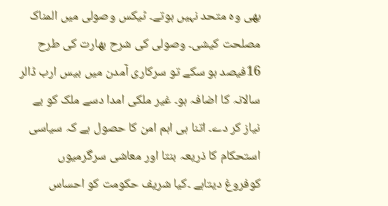بھی وہ متحد نہیں ہوتے۔ ٹیکس وصولی میں المناک مصلحت کیشی۔ وصولی کی شرح بھارت کی طرح 16فیصد ہو سکے تو سرکاری آمدن میں بیس ارب ڈالر سالانہ کا اضافہ ہو۔ غیر ملکی امدا دسے ملک کو بے نیاز کر دے۔ اتنا ہی اہم امن کا حصول ہے کہ سیاسی استحکام کا ذریعہ بنتا اور معاشی سرگرمیوں کوفروغ دیتاہے ۔کیا شریف حکومت کو احساس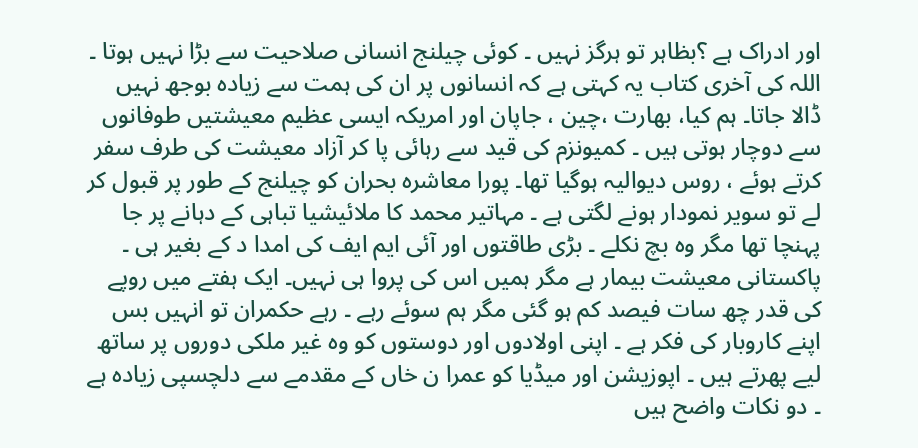اور ادراک ہے ؟بظاہر تو ہرگز نہیں ۔ کوئی چیلنج انسانی صلاحیت سے بڑا نہیں ہوتا ۔ اللہ کی آخری کتاب یہ کہتی ہے کہ انسانوں پر ان کی ہمت سے زیادہ بوجھ نہیں ڈالا جاتا۔ ہم کیا، بھارت ،چین ، جاپان اور امریکہ ایسی عظیم معیشتیں طوفانوں سے دوچار ہوتی ہیں ۔ کمیونزم کی قید سے رہائی پا کر آزاد معیشت کی طرف سفر کرتے ہوئے ، روس دیوالیہ ہوگیا تھا۔ پورا معاشرہ بحران کو چیلنج کے طور پر قبول کر لے تو سویر نمودار ہونے لگتی ہے ۔ مہاتیر محمد کا ملائیشیا تباہی کے دہانے پر جا پہنچا تھا مگر وہ بچ نکلے ۔ بڑی طاقتوں اور آئی ایم ایف کی امدا د کے بغیر ہی ۔ پاکستانی معیشت بیمار ہے مگر ہمیں اس کی پروا ہی نہیں۔ ایک ہفتے میں روپے کی قدر چھ سات فیصد کم ہو گئی مگر ہم سوئے رہے ۔ رہے حکمران تو انہیں بس اپنے کاروبار کی فکر ہے ۔ اپنی اولادوں اور دوستوں کو وہ غیر ملکی دوروں پر ساتھ لیے پھرتے ہیں ۔ اپوزیشن اور میڈیا کو عمرا ن خاں کے مقدمے سے دلچسپی زیادہ ہے ۔ دو نکات واضح ہیں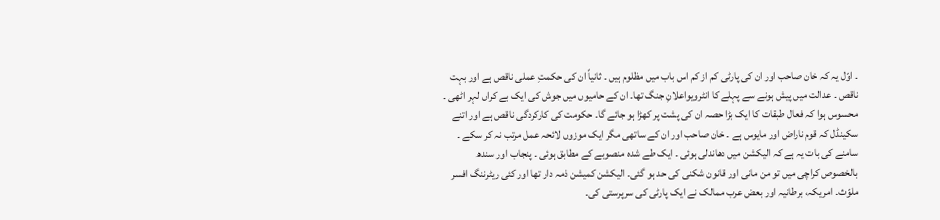۔ اوّل یہ کہ خان صاحب اور ان کی پارٹی کم از کم اس باب میں مظلوم ہیں ۔ ثانیاً ان کی حکمتِ عملی ناقص ہے اور بہت ناقص ۔ عدالت میں پیش ہونے سے پہلے کا انٹرویواعلانِ جنگ تھا۔ ان کے حامیوں میں جوش کی ایک بے کراں لہر اٹھی ۔ محسوس ہوا کہ فعال طبقات کا ایک بڑا حصہ ان کی پشت پر کھڑا ہو جائے گا۔ حکومت کی کارکردگی ناقص ہے اور اتنے سکینڈل کہ قوم ناراض اور مایوس ہے ۔ خان صاحب اور ان کے ساتھی مگر ایک موزوں لائحہ عمل مرتب نہ کر سکے ۔ سامنے کی بات یہ ہے کہ الیکشن میں دھاندلی ہوئی ۔ ایک طے شدہ منصوبے کے مطابق ہوئی ۔ پنجاب اور سندھ بالخصوص کراچی میں تو من مانی اور قانون شکنی کی حد ہو گئی۔ الیکشن کمیشن ذمہ دار تھا اور کئی ریٹرننگ افسر ملوّث۔ امریکہ، برطانیہ اور بعض عرب ممالک نے ایک پارٹی کی سرپرستی کی۔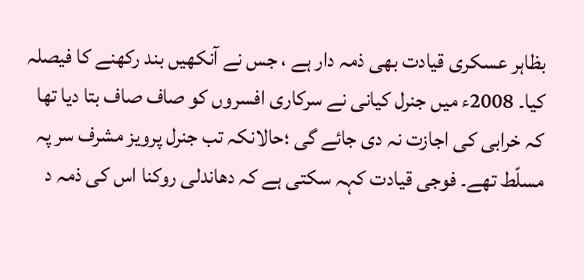بظاہر عسکری قیادت بھی ذمہ دار ہے ، جس نے آنکھیں بند رکھنے کا فیصلہ کیا۔ 2008ء میں جنرل کیانی نے سرکاری افسروں کو صاف صاف بتا دیا تھا کہ خرابی کی اجازت نہ دی جائے گی ؛حالانکہ تب جنرل پرویز مشرف سر پہ مسلّط تھے۔ فوجی قیادت کہہ سکتی ہے کہ دھاندلی روکنا اس کی ذمہ د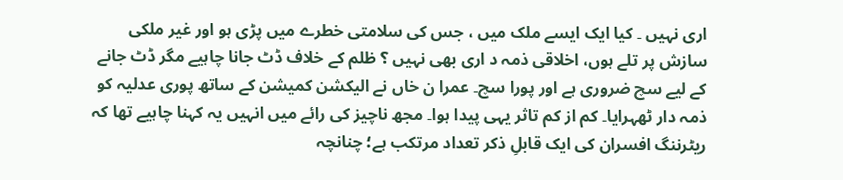اری نہیں ۔ کیا ایک ایسے ملک میں ، جس کی سلامتی خطرے میں پڑی ہو اور غیر ملکی سازش پر تلے ہوں، اخلاقی ذمہ د اری بھی نہیں ؟ ظلم کے خلاف ڈٹ جانا چاہیے مگر ڈٹ جانے کے لیے سچ ضروری ہے اور پورا سچ۔ عمرا ن خاں نے الیکشن کمیشن کے ساتھ پوری عدلیہ کو ذمہ دار ٹھہرایا۔ کم از کم تاثر یہی پیدا ہوا۔ مجھ ناچیز کی رائے میں انہیں یہ کہنا چاہیے تھا کہ ریٹرننگ افسران کی ایک قابلِ ذکر تعداد مرتکب ہے؛ چنانچہ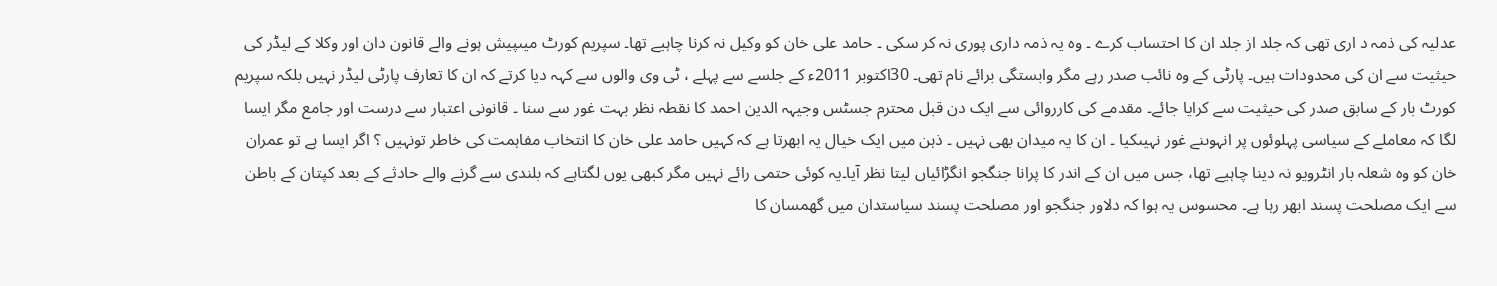عدلیہ کی ذمہ د اری تھی کہ جلد از جلد ان کا احتساب کرے ۔ وہ یہ ذمہ داری پوری نہ کر سکی ۔ حامد علی خان کو وکیل نہ کرنا چاہیے تھا۔ سپریم کورٹ میںپیش ہونے والے قانون دان اور وکلا کے لیڈر کی حیثیت سے ان کی محدودات ہیں۔ پارٹی کے وہ نائب صدر رہے مگر وابستگی برائے نام تھی۔ 30اکتوبر 2011ء کے جلسے سے پہلے ، ٹی وی والوں سے کہہ دیا کرتے کہ ان کا تعارف پارٹی لیڈر نہیں بلکہ سپریم کورٹ بار کے سابق صدر کی حیثیت سے کرایا جائے۔ مقدمے کی کارروائی سے ایک دن قبل محترم جسٹس وجیہہ الدین احمد کا نقطہ نظر بہت غور سے سنا ۔ قانونی اعتبار سے درست اور جامع مگر ایسا لگا کہ معاملے کے سیاسی پہلوئوں پر انہوںنے غور نہیںکیا ۔ ان کا یہ میدان بھی نہیں ۔ ذہن میں ایک خیال یہ ابھرتا ہے کہ کہیں حامد علی خان کا انتخاب مفاہمت کی خاطر تونہیں ؟ اگر ایسا ہے تو عمران خان کو وہ شعلہ بار انٹرویو نہ دینا چاہیے تھا، جس میں ان کے اندر کا پرانا جنگجو انگڑائیاں لیتا نظر آیا۔یہ کوئی حتمی رائے نہیں مگر کبھی یوں لگتاہے کہ بلندی سے گرنے والے حادثے کے بعد کپتان کے باطن سے ایک مصلحت پسند ابھر رہا ہے۔ محسوس یہ ہوا کہ دلاور جنگجو اور مصلحت پسند سیاستدان میں گھمسان کا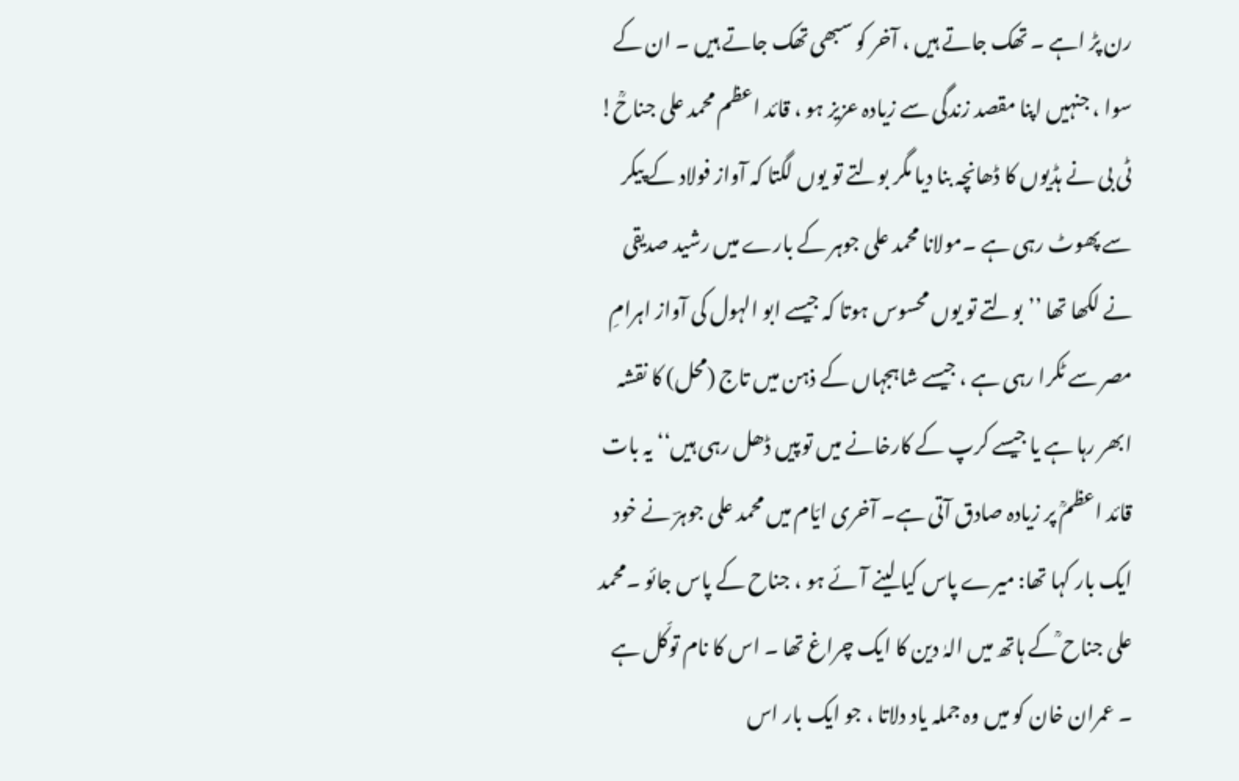رن پڑ اہے ۔ تھک جاتے ہیں ، آخر کو سبھی تھک جاتے ہیں ۔ ان کے سوا ، جنہیں اپنا مقصد زندگی سے زیادہ عزیز ہو ، قائد اعظم محمد علی جناحؒ! ٹی بی نے ہڈیوں کا ڈھانچہ بنا دیا مگر بولتے تو یوں لگتا کہ آواز فولاد کے پیکر سے پھوٹ رہی ہے ۔مولانا محمد علی جوہر کے بارے میں رشید صدیقی نے لکھا تھا ’’بولتے تو یوں محسوس ہوتا کہ جیسے ابو الہول کی آواز اہرامِ مصر سے ٹکرا رہی ہے ، جیسے شاہجہاں کے ذہن میں تاج (محل) کا نقشہ ابھر رہا ہے یا جیسے کرپ کے کارخانے میں توپیں ڈھل رہی ہیں‘‘ یہ بات قائد اعظمؒ پر زیادہ صادق آتی ہے۔ آخری ایّام میں محمد علی جوہرؔ نے خود ایک بار کہا تھا: میرے پاس کیا لینے آئے ہو ، جناح کے پاس جائو ۔محمد علی جناح ؒکے ہاتھ میں الہٰ دین کا ایک چراغ تھا ۔ اس کا نام توکّل ہے ۔ عمران خان کو میں وہ جملہ یاد دلاتا ، جو ایک بار اس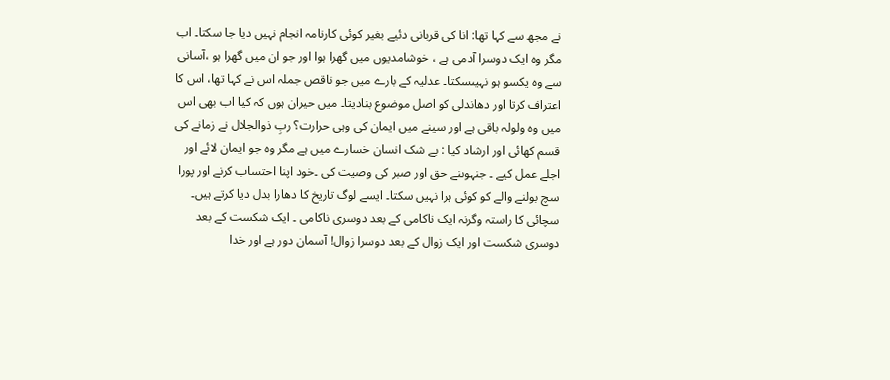نے مجھ سے کہا تھا: انا کی قربانی دئیے بغیر کوئی کارنامہ انجام نہیں دیا جا سکتا۔ اب مگر وہ ایک دوسرا آدمی ہے ، خوشامدیوں میں گھرا ہوا اور جو ان میں گھرا ہو ،آسانی سے وہ یکسو ہو نہیںسکتا۔ عدلیہ کے بارے میں جو ناقص جملہ اس نے کہا تھا، اس کا اعتراف کرتا اور دھاندلی کو اصل موضوع بنادیتا۔ میں حیران ہوں کہ کیا اب بھی اس میں وہ ولولہ باقی ہے اور سینے میں ایمان کی وہی حرارت؟ ربِ ذوالجلال نے زمانے کی قسم کھائی اور ارشاد کیا : بے شک انسان خسارے میں ہے مگر وہ جو ایمان لائے اور اجلے عمل کیے ۔ جنہوںنے حق اور صبر کی وصیت کی ۔خود اپنا احتساب کرنے اور پورا سچ بولنے والے کو کوئی ہرا نہیں سکتا۔ ایسے لوگ تاریخ کا دھارا بدل دیا کرتے ہیں۔ سچائی کا راستہ وگرنہ ایک ناکامی کے بعد دوسری ناکامی ۔ ایک شکست کے بعد دوسری شکست اور ایک زوال کے بعد دوسرا زوال! آسمان دور ہے اور خدا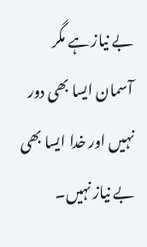بے نیاز ہے مگر آسمان ایسا بھی دور نہیں اور خدا ایسا بھی بے نیاز نہیں۔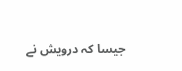جیسا کہ درویش نے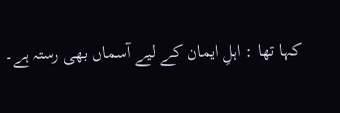کہا تھا : اہلِ ایمان کے لیے آسماں بھی رستہ ہے۔